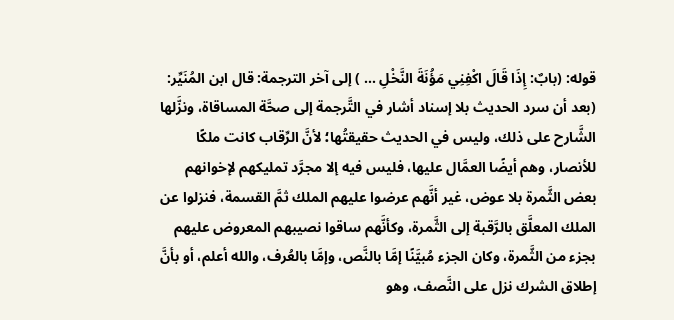قوله: (بابٌ: إِذَا قَالَ اكْفِنِي مَؤُنَةَ النَّخْلِ ... ) إلى آخر الترجمة: قال ابن المُنَيِّر: (بعد أن سرد الحديث بلا إسناد أشار في التَّرجمة إلى صحَّة المساقاة، ونزَّلها الشَّارح على ذلك، وليس في الحديث حقيقتُها؛ لأنَّ الرِّقاب كانت ملكًا للأنصار، وهم أيضًا العمَّال عليها، فليس فيه إلا مجرَّد تمليكهم لإخوانهم بعض الثَّمرة بلا عوض، غير أنَّهم عرضوا عليهم الملك ثمَّ القسمة، فنزلوا عن الملك المعلَّق بالرَّقبة إلى الثَّمرة، وكأنَّهم ساقوا نصيبهم المعروض عليهم بجزء من الثَّمرة، وكان الجزء مُبيَّنًا إمَّا بالنَّص، وإمَّا بالعُرف، والله أعلم، أو بأنَّ إطلاق الشرك نزل على النَّصف، وهو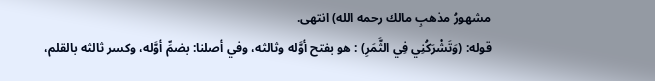مشهورُ مذهبِ مالك رحمه الله) انتهى.
قوله: (وَتَشْرَكُنِي فِي الثَّمَرِ) : هو بفتح أوَّله وثالثه، وفي أصلنا: بضمِّ أوَّله، وكسر ثالثه بالقلم،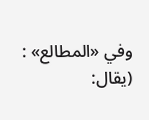وفي «المطالع» : (يقال: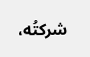شركتُه،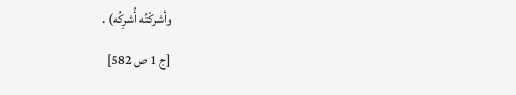وأشركْتُه أُشرِكُه) .
[ج 1 ص 582]